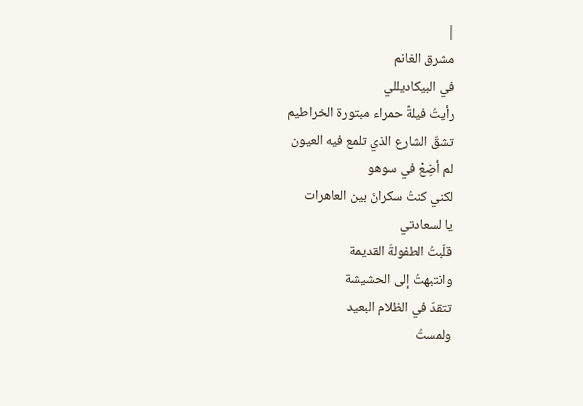|
مشرق الغانم
في البيكاديللي
رأيتُ فيلةً حمراء مبتورة الخراطيم
تشقّ الشارع الذي تلمع فيه العيون
لم أضِعْ في سوهو
لكني كنتُ سكرانَ بين العاهرات
يا لسعادتي
قلّبتُ الطفولةَ القديمة
وانتبهتُ إلى الحشيشة
تتقدّ في الظلام البعيد
ولمستُ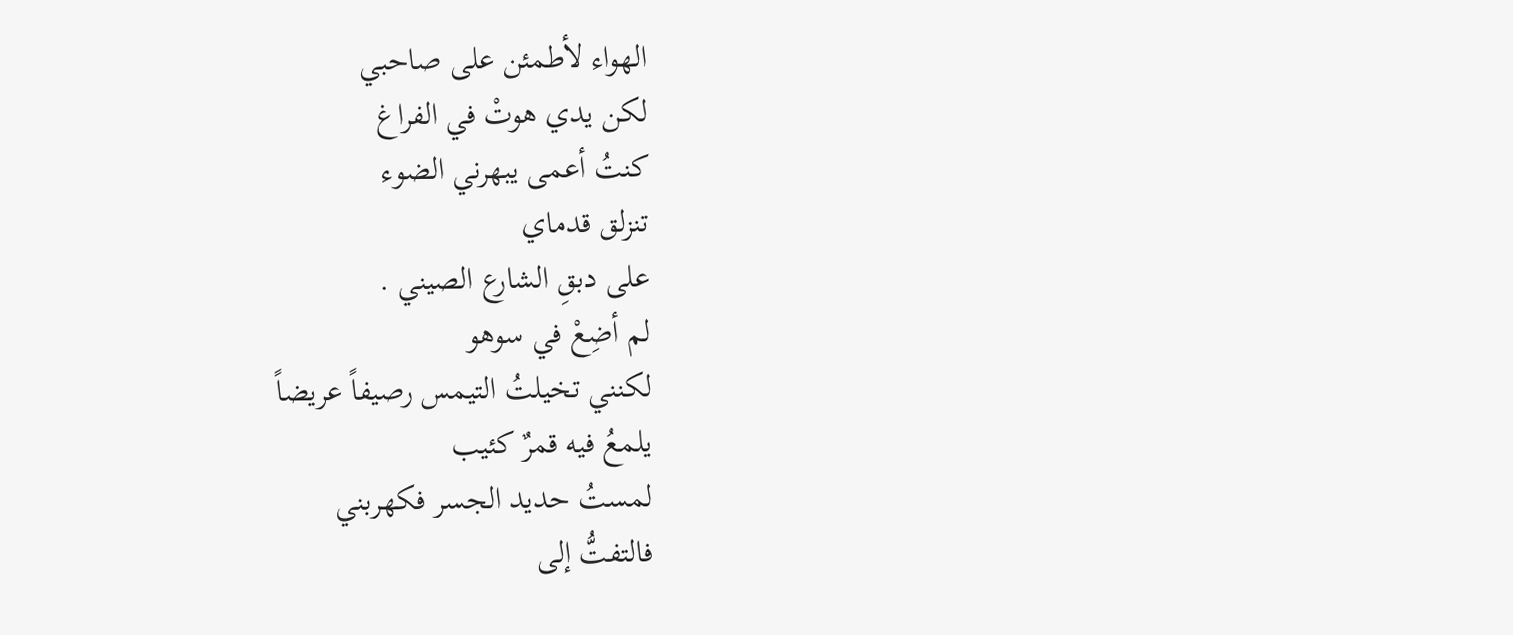الهواء لأطمئن على صاحبي
لكن يدي هوتْ في الفراغ
كنتُ أعمى يبهرني الضوء
تنزلق قدماي
على دبقِ الشارع الصيني .
لم أضِعْ في سوهو
لكنني تخيلتُ التيمس رصيفاً عريضاً
يلمعُ فيه قمرٌ كئيب
لمستُ حديد الجسر فكهربني
فالتفتُّ إلى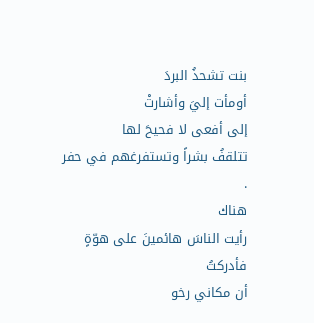بنت تشحذُ البردَ
أومأت إليَ وأشارتْ
إلى أفعى لا فحيحَ لها
تتلقفُ بشراً وتستفرغهم في حفر .
هناك
رأيت الناسَ هائمينَ على هوّةٍ
فأدركتُ
أن مكاني رخو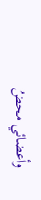وأعضائي محضُ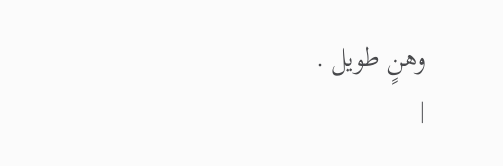وهنٍ طويل .
|